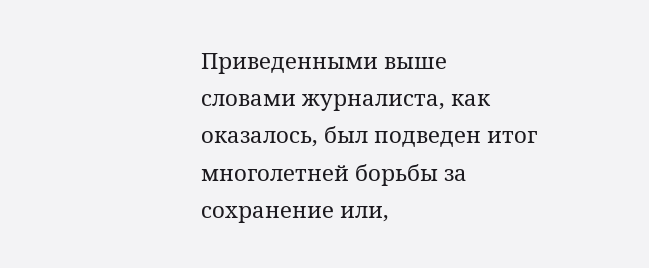Приведенными выше словами журналиста, как оказалось, был подведен итог многолетней борьбы за сохранение или,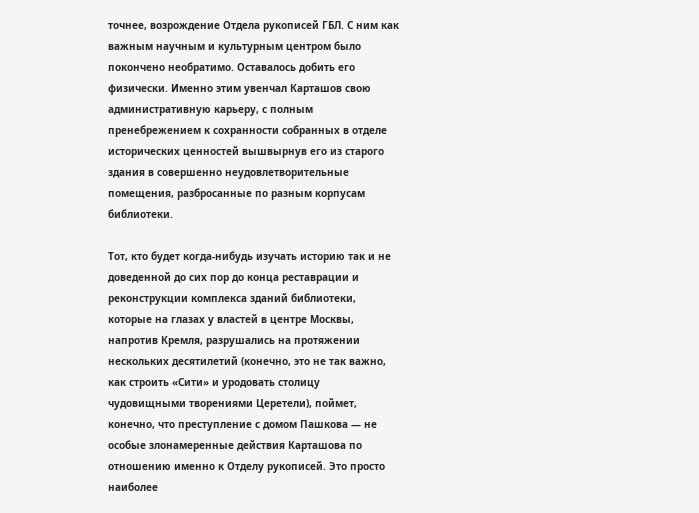точнее, возрождение Отдела рукописей ГБЛ. С ним как важным научным и культурным центром было покончено необратимо. Оставалось добить его физически. Именно этим увенчал Карташов свою административную карьеру, с полным пренебрежением к сохранности собранных в отделе исторических ценностей вышвырнув его из старого здания в совершенно неудовлетворительные помещения, разбросанные по разным корпусам библиотеки.

Тот, кто будет когда-нибудь изучать историю так и не доведенной до сих пор до конца реставрации и реконструкции комплекса зданий библиотеки, которые на глазах у властей в центре Москвы, напротив Кремля, разрушались на протяжении нескольких десятилетий (конечно, это не так важно, как строить «Сити» и уродовать столицу чудовищными творениями Церетели), поймет, конечно, что преступление с домом Пашкова — не особые злонамеренные действия Карташова по отношению именно к Отделу рукописей. Это просто наиболее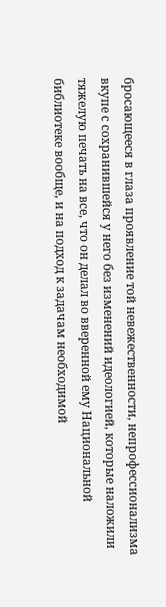бросающееся в глаза проявление той невежественности, непрофессионализма вкупе с сохранившейся у него без изменений идеологией, которые наложили тяжелую печать на все, что он делал во вверенной ему Национальной библиотеке вообще, и на подход к задачам необходимой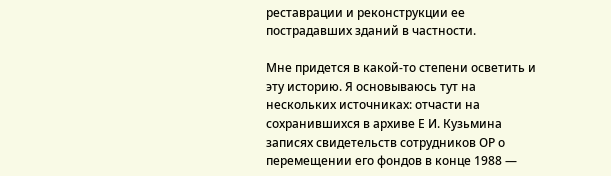реставрации и реконструкции ее пострадавших зданий в частности.

Мне придется в какой-то степени осветить и эту историю. Я основываюсь тут на нескольких источниках: отчасти на сохранившихся в архиве Е И. Кузьмина записях свидетельств сотрудников ОР о перемещении его фондов в конце 1988 —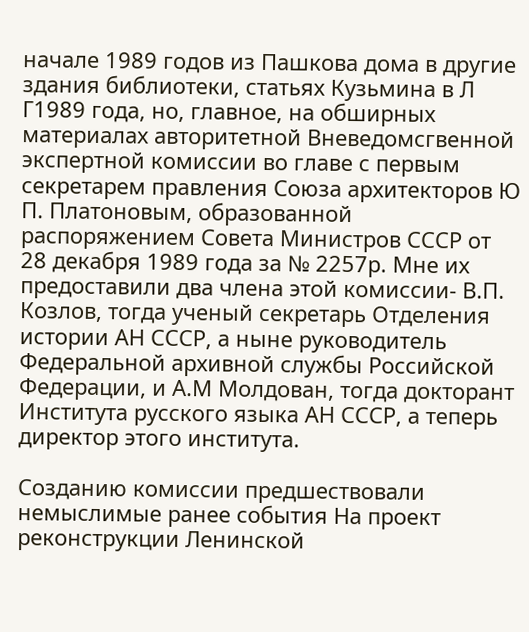начале 1989 годов из Пашкова дома в другие здания библиотеки, статьях Кузьмина в Л Г1989 года, но, главное, на обширных материалах авторитетной Вневедомсгвенной экспертной комиссии во главе с первым секретарем правления Союза архитекторов Ю П. Платоновым, образованной распоряжением Совета Министров СССР от 28 декабря 1989 года за № 2257р. Мне их предоставили два члена этой комиссии- В.П. Козлов, тогда ученый секретарь Отделения истории АН СССР, а ныне руководитель Федеральной архивной службы Российской Федерации, и А.М Молдован, тогда докторант Института русского языка АН СССР, а теперь директор этого института.

Созданию комиссии предшествовали немыслимые ранее события На проект реконструкции Ленинской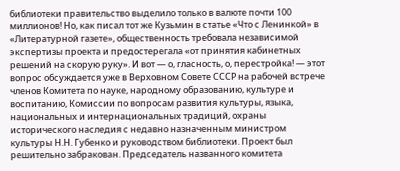библиотеки правительство выделило только в валюте почти 100 миллионов! Но, как писал тот же Кузьмин в статье «Что с Ленинкой» в «Литературной газете», общественность требовала независимой экспертизы проекта и предостерегала «от принятия кабинетных решений на скорую руку». И вот — о, гласность, о, перестройка! — этот вопрос обсуждается уже в Верховном Совете СССР на рабочей встрече членов Комитета по науке, народному образованию, культуре и воспитанию, Комиссии по вопросам развития культуры, языка, национальных и интернациональных традиций, охраны исторического наследия с недавно назначенным министром культуры Н.Н. Губенко и руководством библиотеки. Проект был решительно забракован. Председатель названного комитета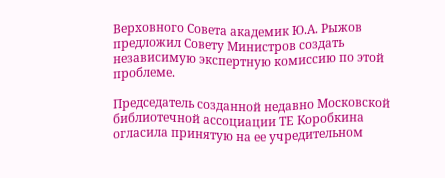Верховного Совета академик Ю.А. Рыжов предложил Совету Министров создать независимую экспертную комиссию по этой проблеме.

Председатель созданной недавно Московской библиотечной ассоциации ТЕ Коробкина огласила принятую на ее учредительном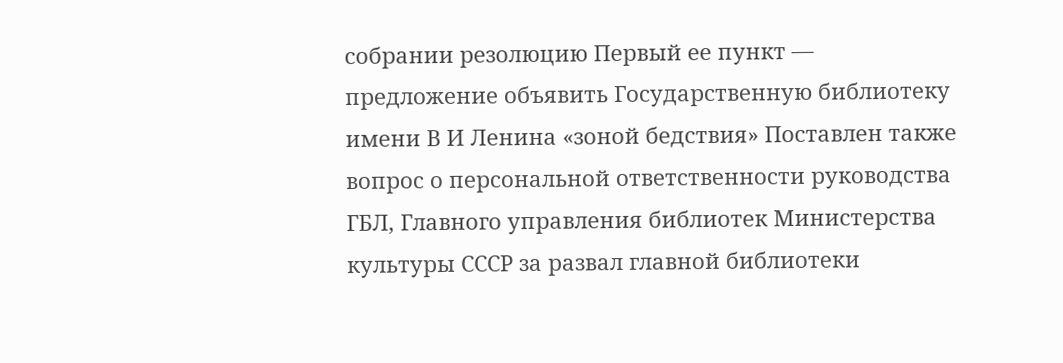собрании резолюцию Первый ее пункт — предложение объявить Государственную библиотеку имени В И Ленина «зоной бедствия» Поставлен также вопрос о персональной ответственности руководства ГБЛ, Главного управления библиотек Министерства культуры СССР за развал главной библиотеки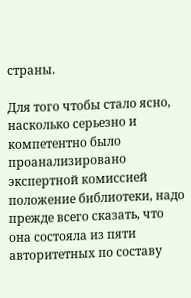страны.

Для того чтобы стало ясно, насколько серьезно и компетентно было проанализировано экспертной комиссией положение библиотеки, надо прежде всего сказать, что она состояла из пяти авторитетных по составу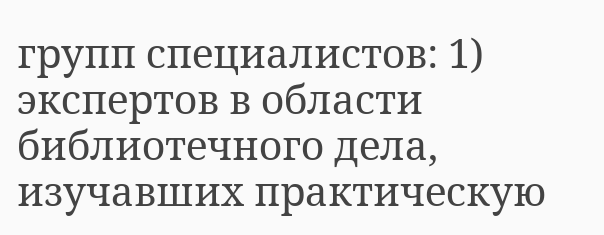групп специалистов: 1) экспертов в области библиотечного дела, изучавших практическую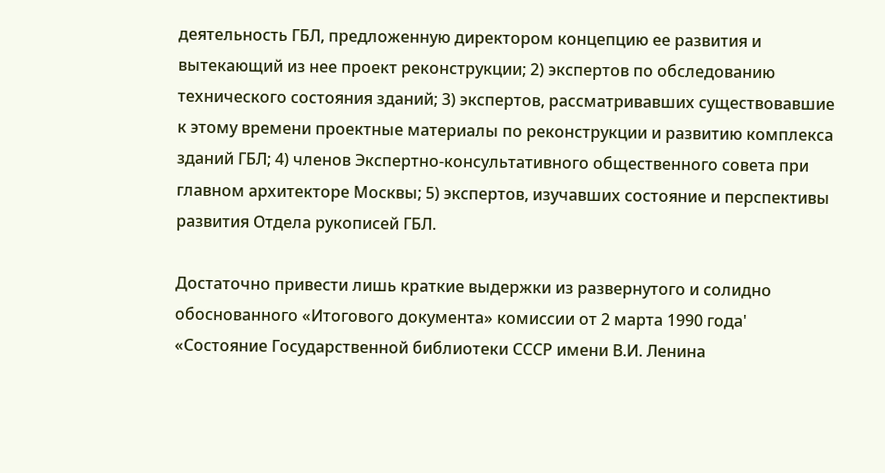деятельность ГБЛ, предложенную директором концепцию ее развития и вытекающий из нее проект реконструкции; 2) экспертов по обследованию технического состояния зданий; 3) экспертов, рассматривавших существовавшие к этому времени проектные материалы по реконструкции и развитию комплекса зданий ГБЛ; 4) членов Экспертно-консультативного общественного совета при главном архитекторе Москвы; 5) экспертов, изучавших состояние и перспективы развития Отдела рукописей ГБЛ.

Достаточно привести лишь краткие выдержки из развернутого и солидно обоснованного «Итогового документа» комиссии от 2 марта 1990 года' «Состояние Государственной библиотеки СССР имени В.И. Ленина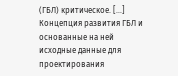(ГБЛ) критическое. […] Концепция развития ГБЛ и основанные на ней исходные данные для проектирования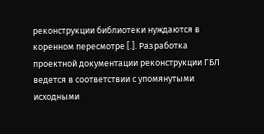реконструкции библиотеки нуждаются в коренном пересмотре [.]. Разработка проектной документации реконструкции ГБЛ ведется в соответствии с упомянутыми исходными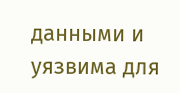данными и уязвима для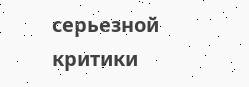серьезной критики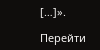[…]».

Перейти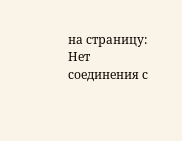на страницу:
Нет соединения с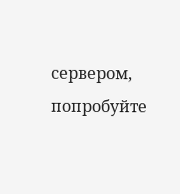сервером, попробуйте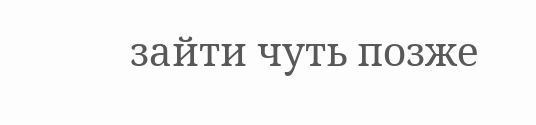зайти чуть позже